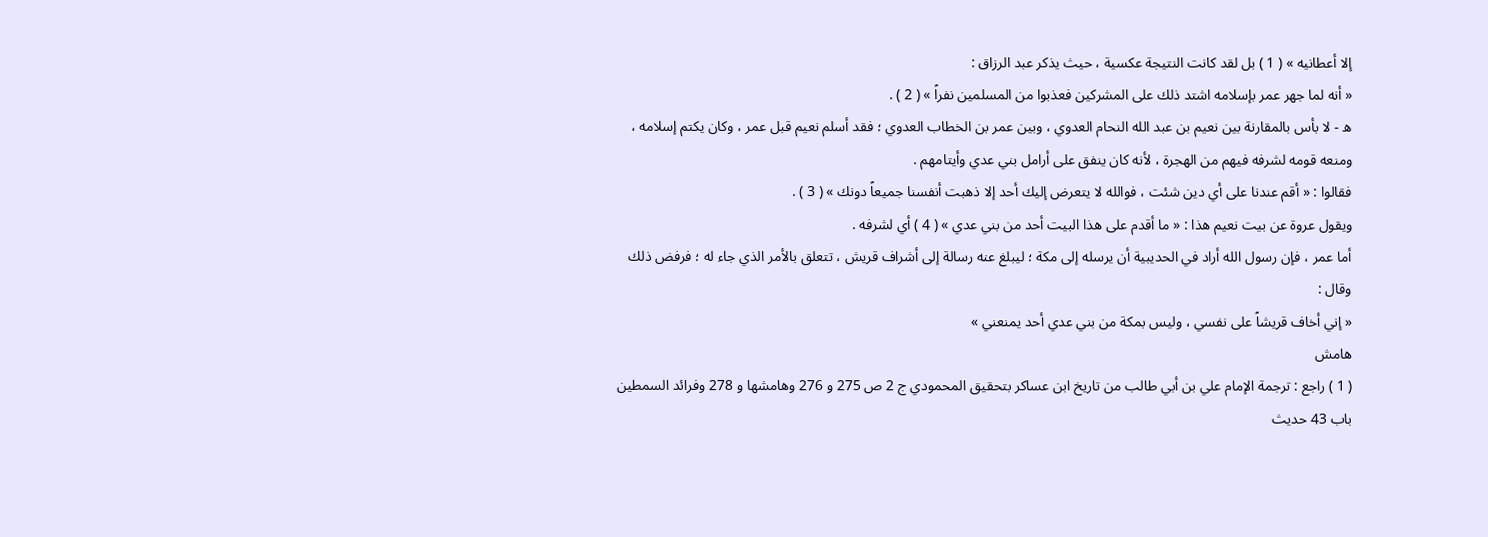إلا أعطانيه » ( 1 ) بل لقد كانت النتيجة عكسية ، حيث يذكر عبد الرزاق :
« أنه لما جهر عمر بإسلامه اشتد ذلك على المشركين فعذبوا من المسلمين نفراً » ( 2 ) .
ه - لا بأس بالمقارنة بين نعيم بن عبد الله النحام العدوي ، وبين عمر بن الخطاب العدوي ؛ فقد أسلم نعيم قبل عمر ، وكان يكتم إسلامه ، ومنعه قومه لشرفه فيهم من الهجرة ، لأنه كان ينفق على أرامل بني عدي وأيتامهم .
فقالوا : « أقم عندنا على أي دين شئت ، فوالله لا يتعرض إليك أحد إلا ذهبت أنفسنا جميعاً دونك » ( 3 ) .
ويقول عروة عن بيت نعيم هذا : « ما أقدم على هذا البيت أحد من بني عدي » ( 4 ) أي لشرفه .
أما عمر ، فإن رسول الله أراد في الحديبية أن يرسله إلى مكة ؛ ليبلغ عنه رسالة إلى أشراف قريش ، تتعلق بالأمر الذي جاء له ؛ فرفض ذلك وقال :
« إني أخاف قريشاً على نفسي ، وليس بمكة من بني عدي أحد يمنعني »
هامش
( 1 ) راجع : ترجمة الإمام علي بن أبي طالب من تاريخ ابن عساكر بتحقيق المحمودي ج 2 ص 275 و 276 وهامشها و 278 وفرائد السمطين باب 43 حديث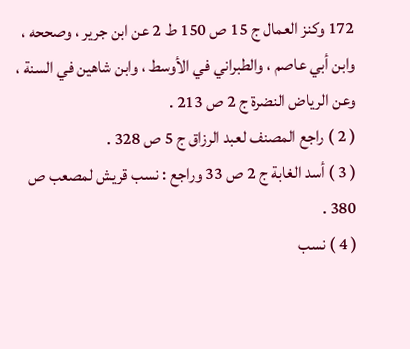172 وكنز العمال ج 15 ص 150 ط 2 عن ابن جرير ، وصححه ، وابن أبي عاصم ، والطبراني في الأوسط ، وابن شاهين في السنة ، وعن الرياض النضرة ج 2 ص 213 .
( 2 ) راجع المصنف لعبد الرزاق ج 5 ص 328 .
( 3 ) أسد الغابة ج 2 ص 33 وراجع : نسب قريش لمصعب ص 380 .
( 4 ) نسب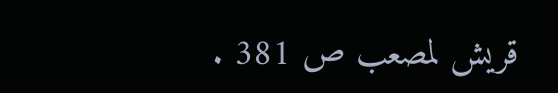قريش لمصعب ص 381 .